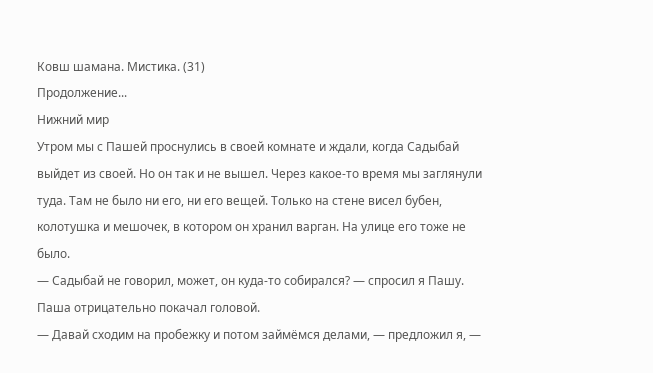Ковш шамана. Мистика. (31)
Продолжение...
Нижний мир
Утром мы с Пашей проснулись в своей комнате и ждали, когда Садыбай выйдет из своей. Но он так и не вышел. Через какое-то время мы заглянули туда. Там не было ни его, ни его вещей. Только на стене висел бубен, колотушка и мешочек, в котором он хранил варган. На улице его тоже не было.
— Садыбай не говорил, может, он куда-то собирался? — спросил я Пашу. Паша отрицательно покачал головой.
— Давай сходим на пробежку и потом займёмся делами, — предложил я, —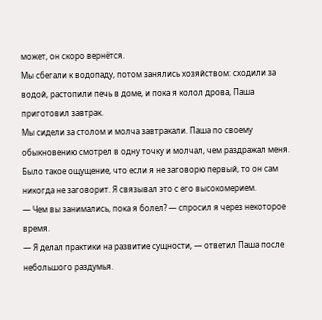может, он скоро вернётся.
Мы сбегали к водопаду, потом занялись хозяйством: сходили за водой, растопили печь в доме, и пока я колол дрова, Паша приготовил завтрак.
Мы сидели за столом и молча завтракали. Паша по своему обыкновению смотрел в одну точку и молчал, чем раздражал меня. Было такое ощущение, что если я не заговорю первый, то он сам никогда не заговорит. Я связывал это с его высокомерием.
— Чем вы занимались, пока я болел? — спросил я через некоторое время.
— Я делал практики на развитие сущности, — ответил Паша после небольшого раздумья.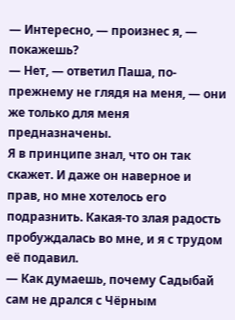— Интересно, — произнес я, — покажешь?
— Нет, — ответил Паша, по-прежнему не глядя на меня, — они же только для меня предназначены.
Я в принципе знал, что он так скажет. И даже он наверное и прав, но мне хотелось его подразнить. Какая-то злая радость пробуждалась во мне, и я с трудом её подавил.
— Как думаешь, почему Садыбай сам не дрался с Чёрным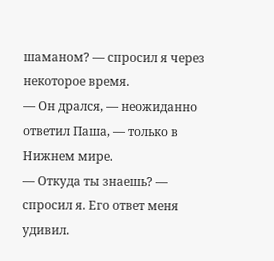шаманом? — спросил я через некоторое время.
— Он дрался, — неожиданно ответил Паша, — только в Нижнем мире.
— Откуда ты знаешь? — спросил я. Его ответ меня удивил.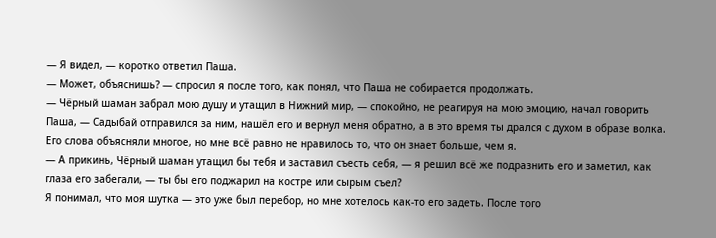— Я видел, — коротко ответил Паша.
— Может, объяснишь? — спросил я после того, как понял, что Паша не собирается продолжать.
— Чёрный шаман забрал мою душу и утащил в Нижний мир, — спокойно, не реагируя на мою эмоцию, начал говорить Паша, — Садыбай отправился за ним, нашёл его и вернул меня обратно, а в это время ты дрался с духом в образе волка.
Его слова объясняли многое, но мне всё равно не нравилось то, что он знает больше, чем я.
— А прикинь, Чёрный шаман утащил бы тебя и заставил съесть себя, — я решил всё же подразнить его и заметил, как глаза его забегали, — ты бы его поджарил на костре или сырым съел?
Я понимал, что моя шутка — это уже был перебор, но мне хотелось как-то его задеть. После того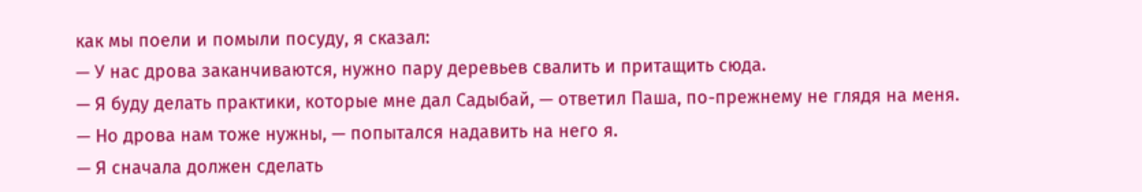как мы поели и помыли посуду, я сказал:
— У нас дрова заканчиваются, нужно пару деревьев свалить и притащить сюда.
— Я буду делать практики, которые мне дал Садыбай, — ответил Паша, по-прежнему не глядя на меня.
— Но дрова нам тоже нужны, — попытался надавить на него я.
— Я сначала должен сделать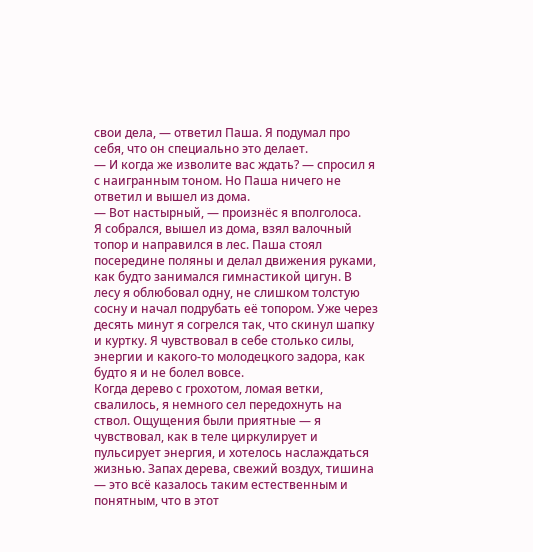свои дела, — ответил Паша. Я подумал про себя, что он специально это делает.
— И когда же изволите вас ждать? — спросил я с наигранным тоном. Но Паша ничего не ответил и вышел из дома.
— Вот настырный, — произнёс я вполголоса.
Я собрался, вышел из дома, взял валочный топор и направился в лес. Паша стоял посередине поляны и делал движения руками, как будто занимался гимнастикой цигун. В лесу я облюбовал одну, не слишком толстую сосну и начал подрубать её топором. Уже через десять минут я согрелся так, что скинул шапку и куртку. Я чувствовал в себе столько силы, энергии и какого-то молодецкого задора, как будто я и не болел вовсе.
Когда дерево с грохотом, ломая ветки, свалилось, я немного сел передохнуть на ствол. Ощущения были приятные — я чувствовал, как в теле циркулирует и пульсирует энергия, и хотелось наслаждаться жизнью. Запах дерева, свежий воздух, тишина — это всё казалось таким естественным и понятным, что в этот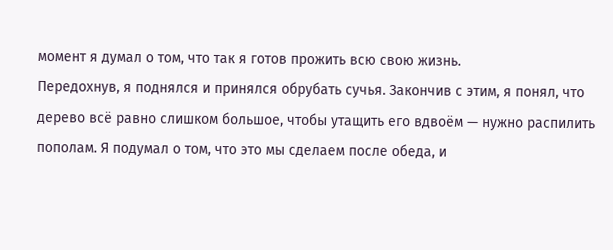момент я думал о том, что так я готов прожить всю свою жизнь.
Передохнув, я поднялся и принялся обрубать сучья. Закончив с этим, я понял, что дерево всё равно слишком большое, чтобы утащить его вдвоём — нужно распилить пополам. Я подумал о том, что это мы сделаем после обеда, и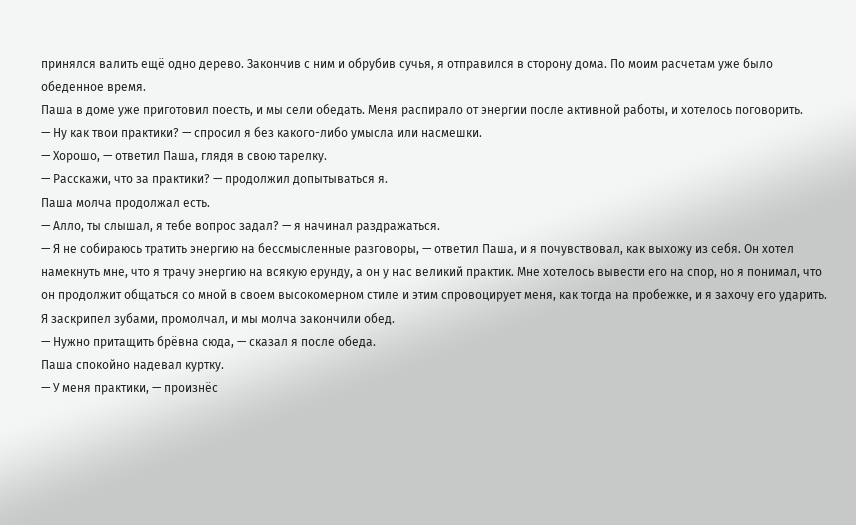принялся валить ещё одно дерево. Закончив с ним и обрубив сучья, я отправился в сторону дома. По моим расчетам уже было обеденное время.
Паша в доме уже приготовил поесть, и мы сели обедать. Меня распирало от энергии после активной работы, и хотелось поговорить.
— Ну как твои практики? — спросил я без какого-либо умысла или насмешки.
— Хорошо, — ответил Паша, глядя в свою тарелку.
— Расскажи, что за практики? — продолжил допытываться я.
Паша молча продолжал есть.
— Алло, ты слышал, я тебе вопрос задал? — я начинал раздражаться.
— Я не собираюсь тратить энергию на бессмысленные разговоры, — ответил Паша, и я почувствовал, как выхожу из себя. Он хотел намекнуть мне, что я трачу энергию на всякую ерунду, а он у нас великий практик. Мне хотелось вывести его на спор, но я понимал, что он продолжит общаться со мной в своем высокомерном стиле и этим спровоцирует меня, как тогда на пробежке, и я захочу его ударить. Я заскрипел зубами, промолчал, и мы молча закончили обед.
— Нужно притащить брёвна сюда, — сказал я после обеда.
Паша спокойно надевал куртку.
— У меня практики, — произнёс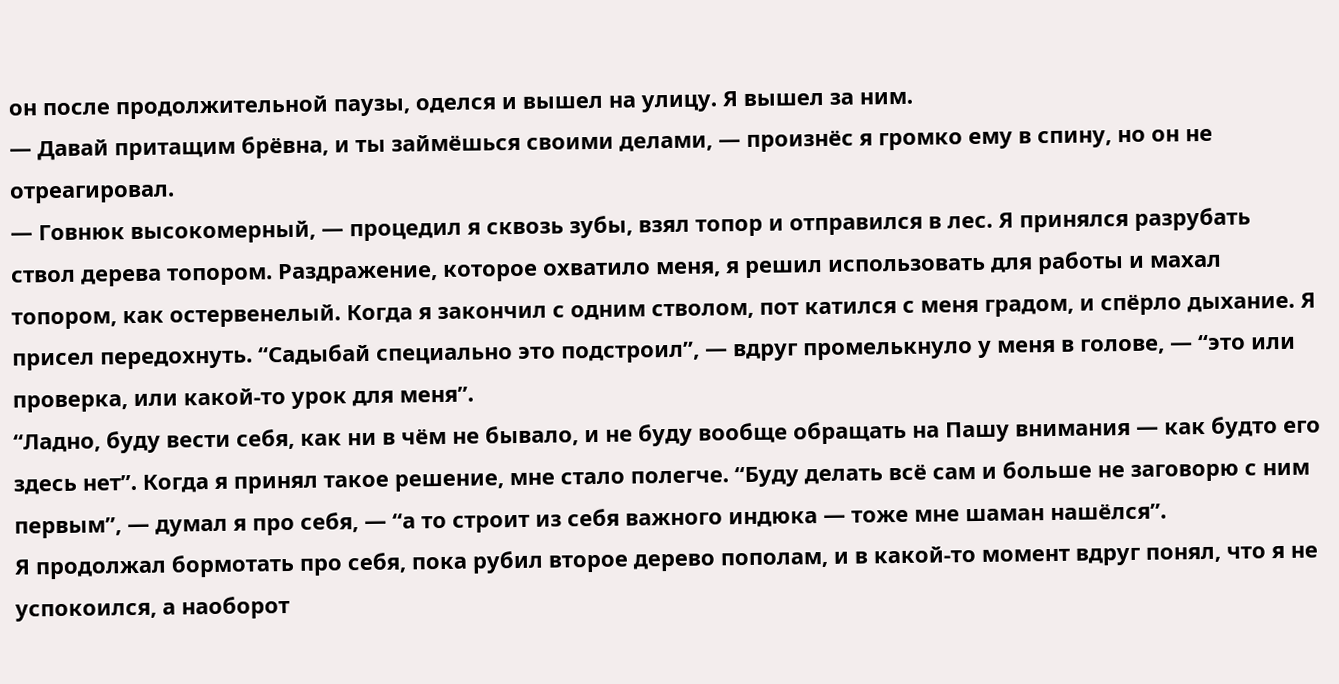он после продолжительной паузы, оделся и вышел на улицу. Я вышел за ним.
— Давай притащим брёвна, и ты займёшься своими делами, — произнёс я громко ему в спину, но он не отреагировал.
— Говнюк высокомерный, — процедил я сквозь зубы, взял топор и отправился в лес. Я принялся разрубать ствол дерева топором. Раздражение, которое охватило меня, я решил использовать для работы и махал топором, как остервенелый. Когда я закончил с одним стволом, пот катился с меня градом, и спёрло дыхание. Я присел передохнуть. “Садыбай специально это подстроил”, — вдруг промелькнуло у меня в голове, — “это или проверка, или какой-то урок для меня”.
“Ладно, буду вести себя, как ни в чём не бывало, и не буду вообще обращать на Пашу внимания — как будто его здесь нет”. Когда я принял такое решение, мне стало полегче. “Буду делать всё сам и больше не заговорю с ним первым”, — думал я про себя, — “а то строит из себя важного индюка — тоже мне шаман нашёлся”.
Я продолжал бормотать про себя, пока рубил второе дерево пополам, и в какой-то момент вдруг понял, что я не успокоился, а наоборот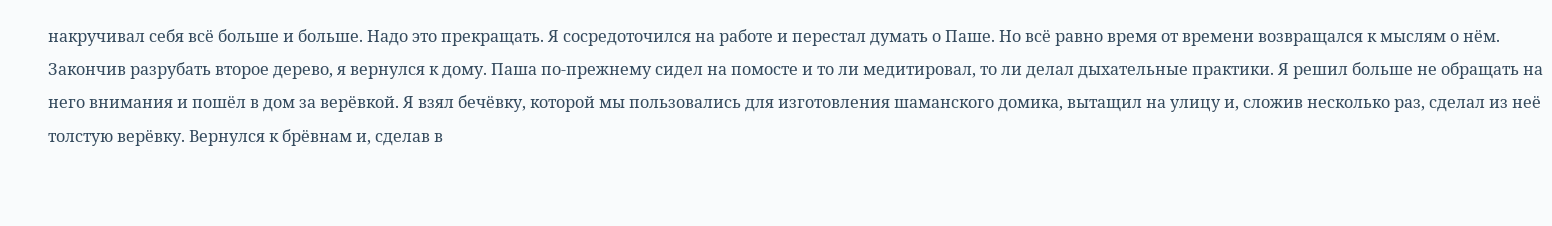накручивал себя всё больше и больше. Надо это прекращать. Я сосредоточился на работе и перестал думать о Паше. Но всё равно время от времени возвращался к мыслям о нём.
Закончив разрубать второе дерево, я вернулся к дому. Паша по-прежнему сидел на помосте и то ли медитировал, то ли делал дыхательные практики. Я решил больше не обращать на него внимания и пошёл в дом за верёвкой. Я взял бечёвку, которой мы пользовались для изготовления шаманского домика, вытащил на улицу и, сложив несколько раз, сделал из неё толстую верёвку. Вернулся к брёвнам и, сделав в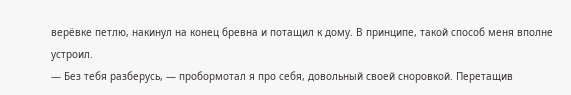верёвке петлю, накинул на конец бревна и потащил к дому. В принципе, такой способ меня вполне устроил.
— Без тебя разберусь, — пробормотал я про себя, довольный своей сноровкой. Перетащив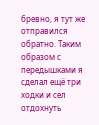бревно, я тут же отправился обратно. Таким образом с передышками я сделал ещё три ходки и сел отдохнуть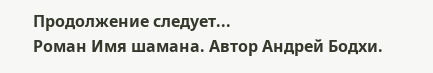Продолжение следует...
Роман Имя шамана. Автор Андрей Бодхи.